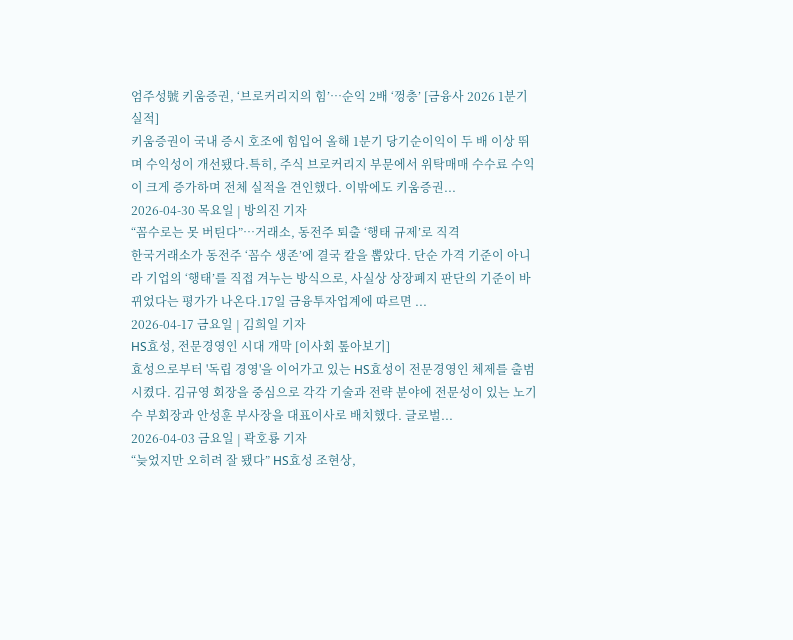엄주성號 키움증권, ‘브로커리지의 힘’…순익 2배 ‘껑충’ [금융사 2026 1분기 실적]
키움증권이 국내 증시 호조에 힘입어 올해 1분기 당기순이익이 두 배 이상 뛰며 수익성이 개선됐다.특히, 주식 브로커리지 부문에서 위탁매매 수수료 수익이 크게 증가하며 전체 실적을 견인했다. 이밖에도 키움증권...
2026-04-30 목요일 | 방의진 기자
“꼼수로는 못 버틴다”…거래소, 동전주 퇴출 ‘행태 규제’로 직격
한국거래소가 동전주 ‘꼼수 생존’에 결국 칼을 뽑았다. 단순 가격 기준이 아니라 기업의 ‘행태’를 직접 겨누는 방식으로, 사실상 상장폐지 판단의 기준이 바뀌었다는 평가가 나온다.17일 금융투자업계에 따르면 ...
2026-04-17 금요일 | 김희일 기자
HS효성, 전문경영인 시대 개막 [이사회 톺아보기]
효성으로부터 '독립 경영'을 이어가고 있는 HS효성이 전문경영인 체제를 출범시켰다. 김규영 회장을 중심으로 각각 기술과 전략 분야에 전문성이 있는 노기수 부회장과 안성훈 부사장을 대표이사로 배치했다. 글로벌...
2026-04-03 금요일 | 곽호룡 기자
“늦었지만 오히려 잘 됐다” HS효성 조현상,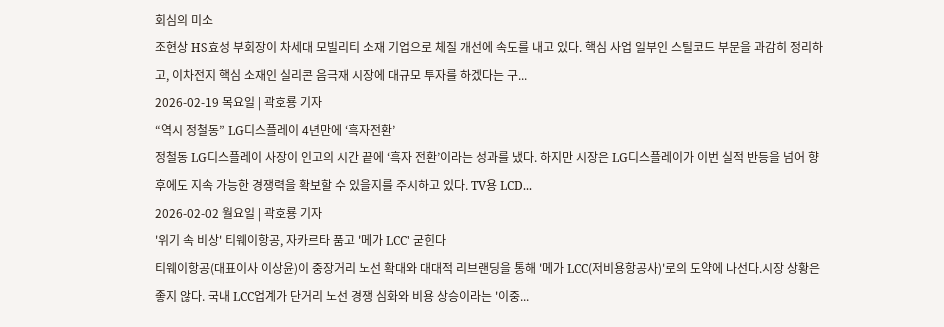회심의 미소
조현상 HS효성 부회장이 차세대 모빌리티 소재 기업으로 체질 개선에 속도를 내고 있다. 핵심 사업 일부인 스틸코드 부문을 과감히 정리하고, 이차전지 핵심 소재인 실리콘 음극재 시장에 대규모 투자를 하겠다는 구...
2026-02-19 목요일 | 곽호룡 기자
“역시 정철동” LG디스플레이 4년만에 ‘흑자전환’
정철동 LG디스플레이 사장이 인고의 시간 끝에 ‘흑자 전환’이라는 성과를 냈다. 하지만 시장은 LG디스플레이가 이번 실적 반등을 넘어 향후에도 지속 가능한 경쟁력을 확보할 수 있을지를 주시하고 있다. TV용 LCD...
2026-02-02 월요일 | 곽호룡 기자
'위기 속 비상' 티웨이항공, 자카르타 품고 '메가 LCC' 굳힌다
티웨이항공(대표이사 이상윤)이 중장거리 노선 확대와 대대적 리브랜딩을 통해 '메가 LCC(저비용항공사)'로의 도약에 나선다.시장 상황은 좋지 않다. 국내 LCC업계가 단거리 노선 경쟁 심화와 비용 상승이라는 '이중...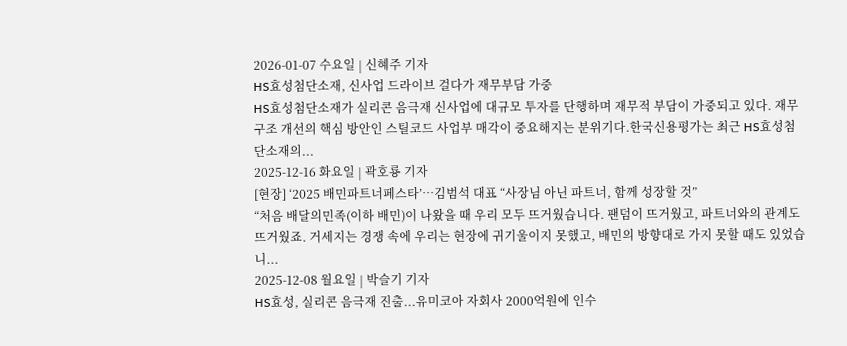2026-01-07 수요일 | 신혜주 기자
HS효성첨단소재, 신사업 드라이브 걸다가 재무부담 가중
HS효성첨단소재가 실리콘 음극재 신사업에 대규모 투자를 단행하며 재무적 부담이 가중되고 있다. 재무 구조 개선의 핵심 방안인 스틸코드 사업부 매각이 중요해지는 분위기다.한국신용평가는 최근 HS효성첨단소재의...
2025-12-16 화요일 | 곽호룡 기자
[현장] ‘2025 배민파트너페스타’…김범석 대표 “사장님 아닌 파트너, 함께 성장할 것”
“처음 배달의민족(이하 배민)이 나왔을 때 우리 모두 뜨거웠습니다. 팬덤이 뜨거웠고, 파트너와의 관계도 뜨거웠죠. 거세지는 경쟁 속에 우리는 현장에 귀기울이지 못했고, 배민의 방향대로 가지 못할 때도 있었습니...
2025-12-08 월요일 | 박슬기 기자
HS효성, 실리콘 음극재 진출...유미코아 자회사 2000억원에 인수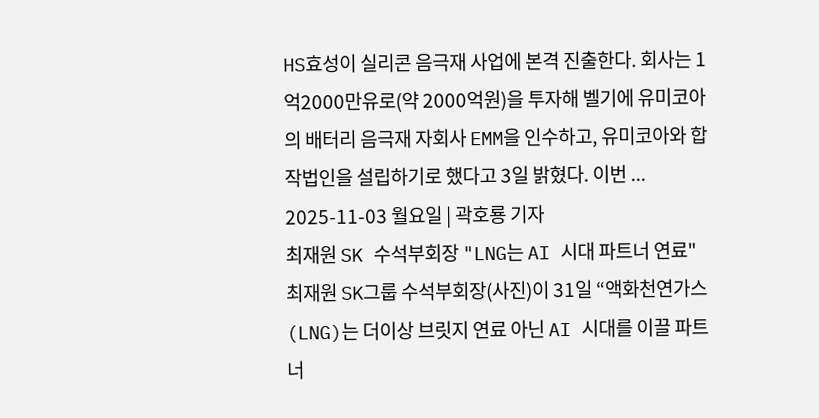HS효성이 실리콘 음극재 사업에 본격 진출한다. 회사는 1억2000만유로(약 2000억원)을 투자해 벨기에 유미코아의 배터리 음극재 자회사 EMM을 인수하고, 유미코아와 합작법인을 설립하기로 했다고 3일 밝혔다. 이번 ...
2025-11-03 월요일 | 곽호룡 기자
최재원 SK 수석부회장 "LNG는 AI 시대 파트너 연료"
최재원 SK그룹 수석부회장(사진)이 31일 “액화천연가스(LNG)는 더이상 브릿지 연료 아닌 AI 시대를 이끌 파트너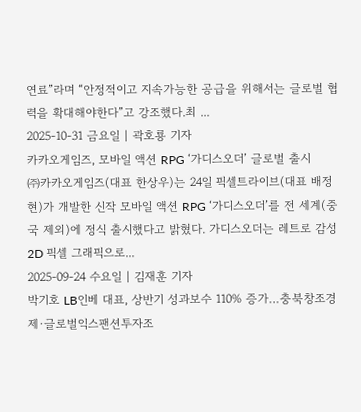연료”라며 “안정적이고 지속가능한 공급을 위해서는 글로벌 협력을 확대해야한다”고 강조했다.최 ...
2025-10-31 금요일 | 곽호룡 기자
카카오게임즈, 모바일 액션 RPG ‘가디스오더’ 글로벌 출시
㈜카카오게임즈(대표 한상우)는 24일 픽셀트라이브(대표 배정현)가 개발한 신작 모바일 액션 RPG ‘가디스오더’를 전 세계(중국 제외)에 정식 출시했다고 밝혔다. 가디스오더는 레트로 감성 2D 픽셀 그래픽으로...
2025-09-24 수요일 | 김재훈 기자
박기호 LB인베 대표, 상반기 성과보수 110% 증가…충북창조경제·글로벌익스팬션투자조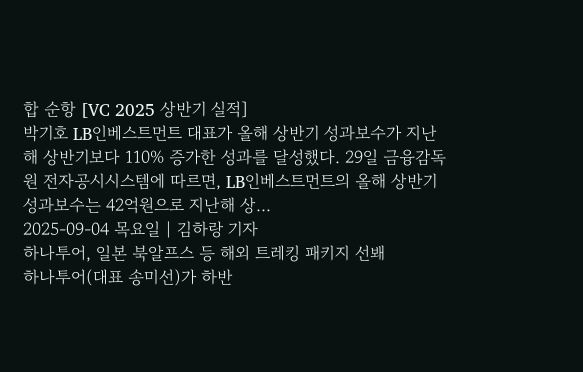합 순항 [VC 2025 상반기 실적]
박기호 LB인베스트먼트 대표가 올해 상반기 성과보수가 지난해 상반기보다 110% 증가한 성과를 달성했다. 29일 금융감독원 전자공시시스템에 따르면, LB인베스트먼트의 올해 상반기 성과보수는 42억원으로 지난해 상...
2025-09-04 목요일 | 김하랑 기자
하나투어, 일본 북알프스 등 해외 트레킹 패키지 선봬
하나투어(대표 송미선)가 하반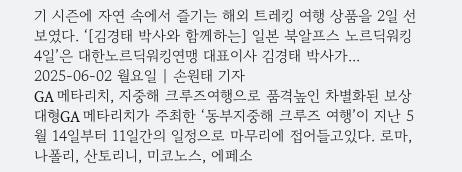기 시즌에 자연 속에서 즐기는 해외 트레킹 여행 상품을 2일 선보였다. ‘[김경태 박사와 함께하는] 일본 북알프스 노르딕워킹 4일’은 대한노르딕워킹연맹 대표이사 김경태 박사가...
2025-06-02 월요일 | 손원태 기자
GA 메타리치, 지중해 크루즈여행으로 품격높인 차별화된 보상
대형GA 메타리치가 주최한 ‘동부지중해 크루즈 여행’이 지난 5월 14일부터 11일간의 일정으로 마무리에 접어들고있다. 로마, 나폴리, 산토리니, 미코노스, 에페소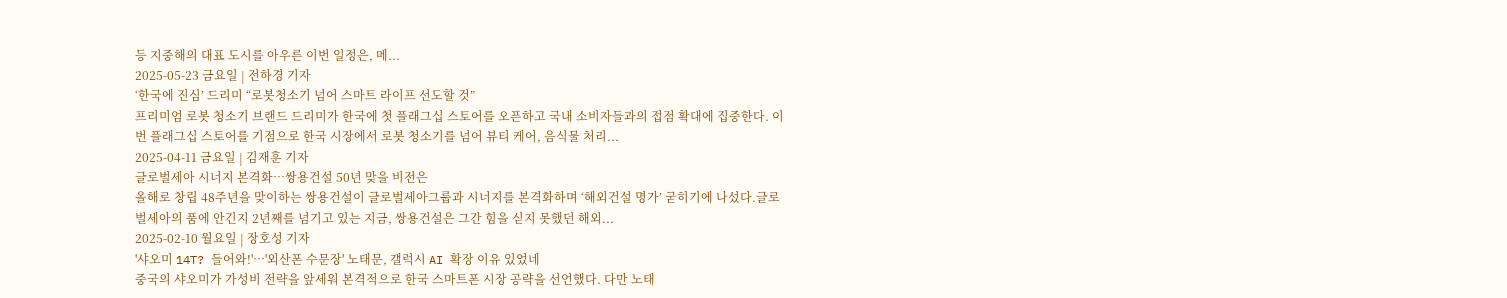등 지중해의 대표 도시를 아우른 이번 일정은, 메...
2025-05-23 금요일 | 전하경 기자
‘한국에 진심’ 드리미 “로봇청소기 넘어 스마트 라이프 선도할 것”
프리미엄 로봇 청소기 브랜드 드리미가 한국에 첫 플래그십 스토어를 오픈하고 국내 소비자들과의 접점 확대에 집중한다. 이번 플래그십 스토어를 기점으로 한국 시장에서 로봇 청소기를 넘어 뷰티 케어, 음식물 처리...
2025-04-11 금요일 | 김재훈 기자
글로벌세아 시너지 본격화…쌍용건설 50년 맞을 비전은
올해로 창립 48주년을 맞이하는 쌍용건설이 글로벌세아그룹과 시너지를 본격화하며 ‘해외건설 명가’ 굳히기에 나섰다.글로벌세아의 품에 안긴지 2년째를 넘기고 있는 지금, 쌍용건설은 그간 힘을 싣지 못했던 해외...
2025-02-10 월요일 | 장호성 기자
'샤오미 14T? 들어와!'…'외산폰 수문장' 노태문, 갤럭시 AI 확장 이유 있었네
중국의 샤오미가 가성비 전략을 앞세워 본격적으로 한국 스마트폰 시장 공략을 선언했다. 다만 노태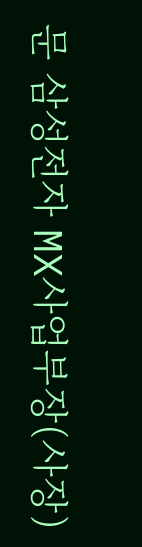문 삼성전자 MX사업부장(사장)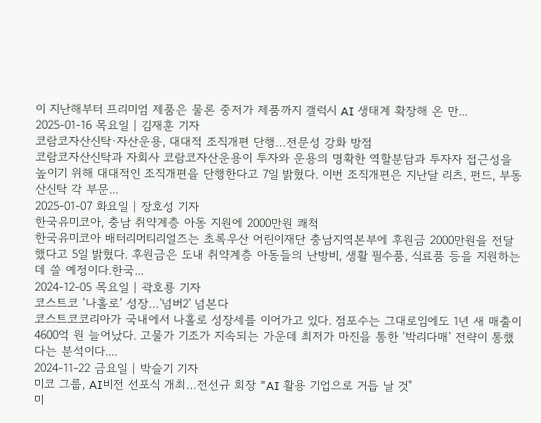이 지난해부터 프리미엄 제품은 물론 중저가 제품까지 갤럭시 AI 생태계 확장해 온 만...
2025-01-16 목요일 | 김재훈 기자
코람코자산신탁·자산운용, 대대적 조직개편 단행…전문성 강화 방점
코람코자산신탁과 자회사 코람코자산운용이 투자와 운용의 명확한 역할분담과 투자자 접근성을 높이기 위해 대대적인 조직개편을 단행한다고 7일 밝혔다. 이번 조직개편은 지난달 리츠, 펀드, 부동산신탁 각 부문...
2025-01-07 화요일 | 장호성 기자
한국유미코아, 충남 취약계층 아동 지원에 2000만원 쾌척
한국유미코아 배터리머티리얼즈는 초록우산 어린이재단 충남지역본부에 후원금 2000만원을 전달했다고 5일 밝혔다. 후원금은 도내 취약계층 아동들의 난방비, 생활 필수품, 식료품 등을 지원하는 데 쓸 예정이다.한국...
2024-12-05 목요일 | 곽호룡 기자
코스트코 ‘나홀로’ 성장…'넘버2' 넘본다
코스트코코리아가 국내에서 나홀로 성장세를 이어가고 있다. 점포수는 그대로임에도 1년 새 매출이 4600억 원 늘어났다. 고물가 기조가 지속되는 가운데 최저가 마진을 통한 ‘박리다매’ 전략이 통했다는 분석이다....
2024-11-22 금요일 | 박슬기 기자
미코 그룹, AI비전 선포식 개최…전선규 회장 "AI 활용 기업으로 거듭 날 것"
미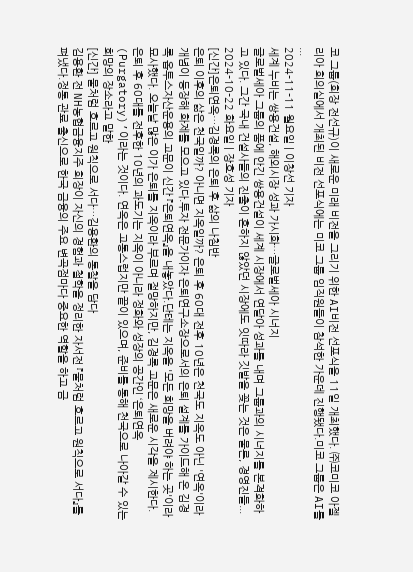코 그룹(회장 전선규)이 새로운 미래 비전을 그리기 위한 AI비전 선포식을 11일 개최했다. ㈜코미코 아젤리아 회의실에서 개최된 비전 선포식에는 미코 그룹 임직원들이 참석한 가운데 진행됐다.미코 그룹은 AI를 ...
2024-11-11 월요일 | 이창선 기자
세계 누비는 쌍용건설, 해외시장 성과 가시화…글로벌세아 시너지
글로벌세아 그룹의 품에 안긴 쌍용건설이 세계 시장에서 연달아 성과를 내며 그룹과의 시너지를 본격화하고 있다. 그간 국내 건설사들의 진출이 흔하지 않았던 시장에도 잇따라 깃발을 꽂는 것은 물론, 경영진들...
2024-10-22 화요일 | 장호성 기자
[신간]은퇴연옥…김경록의 은퇴 후 삶의 나침반
은퇴 이후의 삶은 천국일까? 아니면 지옥일까? 은퇴 후 60대 전후 10년은 천국도 지옥도 아닌 '연옥'이라 개념이 등장해 화제를 모으고 있다.투자 전문가이자 은퇴연구소장으로서의 은퇴 설계를 가이드해 온 김경록 옵투스자산운용의 고문이 신간 『은퇴연옥』을 내놓았다.단테는 지옥을 '모든 희망을 버려야 하는 곳'이라 묘사했다. 오늘날 많은 이가 은퇴를 지옥이라 부르며 절망하지만, 김경록 고문은 새로운 시각을 제시한다. 은퇴 후 60대를 전후한 10년의 과도기는 지옥이 아니라 정화와 성장의 공간인 ‘은퇴연옥(Purgatory)’이라는 것이다. 연옥은 고통스럽지만 끝이 있으며, 준비를 통해 천국으로 나아갈 수 있는 희망의 장소라고 말한
[신간] 물처럼 흐르고 원칙으로 서다…김용환의 통찰을 담다
김용환 전 NH농협금융지주 회장이 자신의 경험과 철학을 정리한 자서전 『물처럼 흐르고 원칙으로 서다』를 펴냈다.정통 관료 출신으로 한국 금융의 주요 변곡점마다 중요한 역할을 하고 금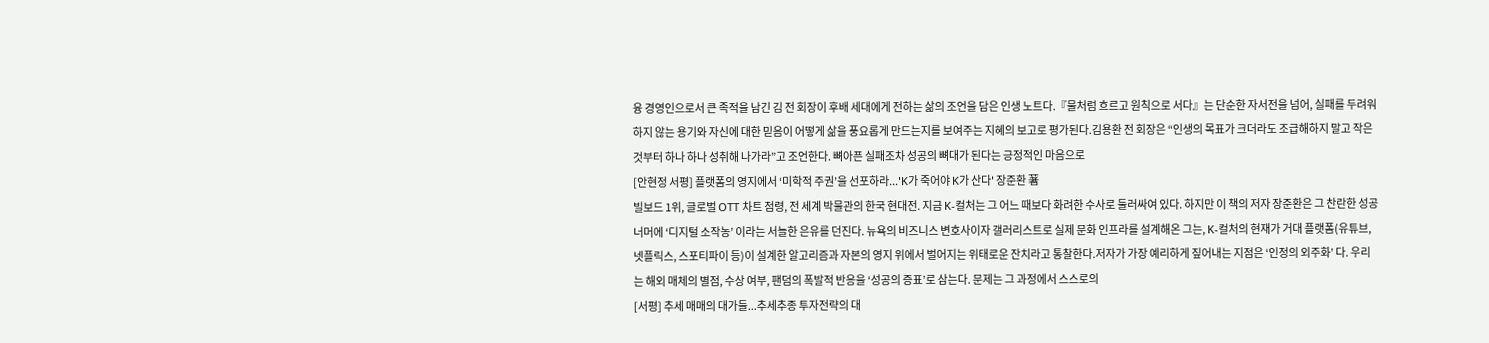융 경영인으로서 큰 족적을 남긴 김 전 회장이 후배 세대에게 전하는 삶의 조언을 담은 인생 노트다.『물처럼 흐르고 원칙으로 서다』는 단순한 자서전을 넘어, 실패를 두려워하지 않는 용기와 자신에 대한 믿음이 어떻게 삶을 풍요롭게 만드는지를 보여주는 지혜의 보고로 평가된다.김용환 전 회장은 “인생의 목표가 크더라도 조급해하지 말고 작은 것부터 하나 하나 성취해 나가라”고 조언한다. 뼈아픈 실패조차 성공의 뼈대가 된다는 긍정적인 마음으로
[안현정 서평] 플랫폼의 영지에서 ‘미학적 주권’을 선포하라...'K가 죽어야 K가 산다' 장준환 著
빌보드 1위, 글로벌 OTT 차트 점령, 전 세계 박물관의 한국 현대전. 지금 K-컬처는 그 어느 때보다 화려한 수사로 둘러싸여 있다. 하지만 이 책의 저자 장준환은 그 찬란한 성공 너머에 ‘디지털 소작농’ 이라는 서늘한 은유를 던진다. 뉴욕의 비즈니스 변호사이자 갤러리스트로 실제 문화 인프라를 설계해온 그는, K-컬처의 현재가 거대 플랫폼(유튜브, 넷플릭스, 스포티파이 등)이 설계한 알고리즘과 자본의 영지 위에서 벌어지는 위태로운 잔치라고 통찰한다.저자가 가장 예리하게 짚어내는 지점은 ‘인정의 외주화’ 다. 우리는 해외 매체의 별점, 수상 여부, 팬덤의 폭발적 반응을 ‘성공의 증표’로 삼는다. 문제는 그 과정에서 스스로의
[서평] 추세 매매의 대가들...추세추종 투자전략의 대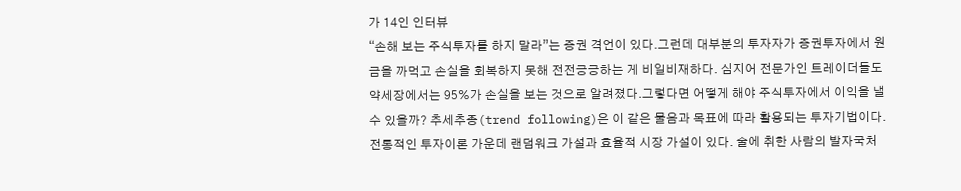가 14인 인터뷰
“손해 보는 주식투자를 하지 말라”는 증권 격언이 있다.그런데 대부분의 투자자가 증권투자에서 원금을 까먹고 손실을 회복하지 못해 전전긍긍하는 게 비일비재하다. 심지어 전문가인 트레이더들도 약세장에서는 95%가 손실을 보는 것으로 알려졌다.그렇다면 어떻게 해야 주식투자에서 이익을 낼 수 있을까? 추세추종(trend following)은 이 같은 물음과 목표에 따라 활용되는 투자기법이다.전통적인 투자이론 가운데 랜덤워크 가설과 효율적 시장 가설이 있다. 술에 취한 사람의 발자국처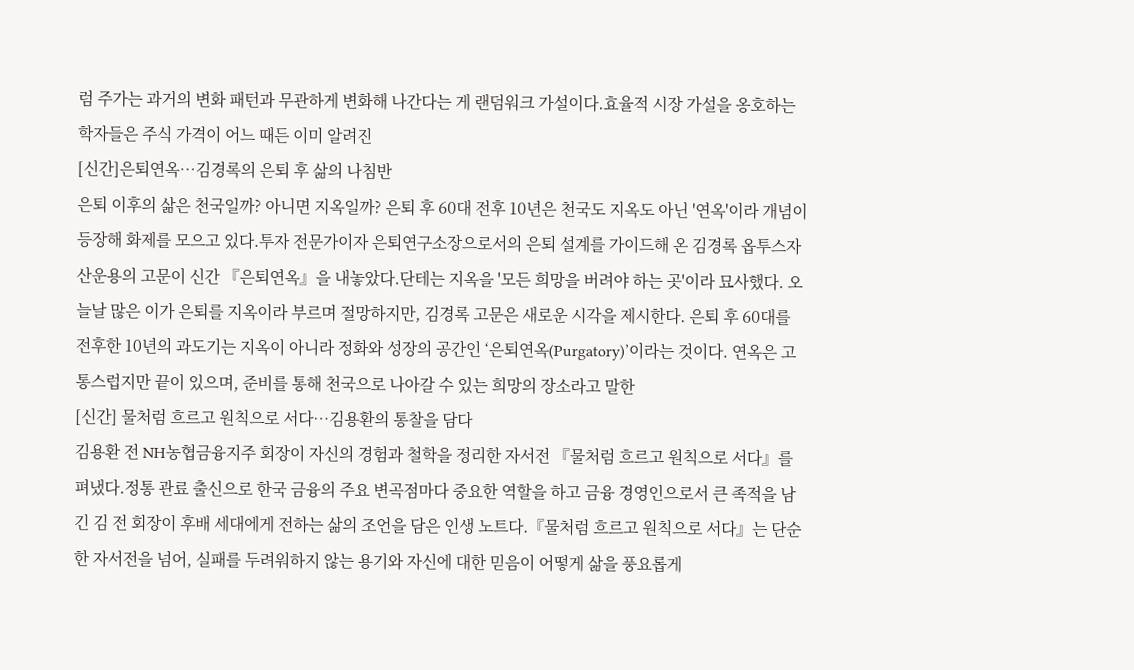럼 주가는 과거의 변화 패턴과 무관하게 변화해 나간다는 게 랜덤워크 가설이다.효율적 시장 가설을 옹호하는 학자들은 주식 가격이 어느 때든 이미 알려진
[신간]은퇴연옥…김경록의 은퇴 후 삶의 나침반
은퇴 이후의 삶은 천국일까? 아니면 지옥일까? 은퇴 후 60대 전후 10년은 천국도 지옥도 아닌 '연옥'이라 개념이 등장해 화제를 모으고 있다.투자 전문가이자 은퇴연구소장으로서의 은퇴 설계를 가이드해 온 김경록 옵투스자산운용의 고문이 신간 『은퇴연옥』을 내놓았다.단테는 지옥을 '모든 희망을 버려야 하는 곳'이라 묘사했다. 오늘날 많은 이가 은퇴를 지옥이라 부르며 절망하지만, 김경록 고문은 새로운 시각을 제시한다. 은퇴 후 60대를 전후한 10년의 과도기는 지옥이 아니라 정화와 성장의 공간인 ‘은퇴연옥(Purgatory)’이라는 것이다. 연옥은 고통스럽지만 끝이 있으며, 준비를 통해 천국으로 나아갈 수 있는 희망의 장소라고 말한
[신간] 물처럼 흐르고 원칙으로 서다…김용환의 통찰을 담다
김용환 전 NH농협금융지주 회장이 자신의 경험과 철학을 정리한 자서전 『물처럼 흐르고 원칙으로 서다』를 펴냈다.정통 관료 출신으로 한국 금융의 주요 변곡점마다 중요한 역할을 하고 금융 경영인으로서 큰 족적을 남긴 김 전 회장이 후배 세대에게 전하는 삶의 조언을 담은 인생 노트다.『물처럼 흐르고 원칙으로 서다』는 단순한 자서전을 넘어, 실패를 두려워하지 않는 용기와 자신에 대한 믿음이 어떻게 삶을 풍요롭게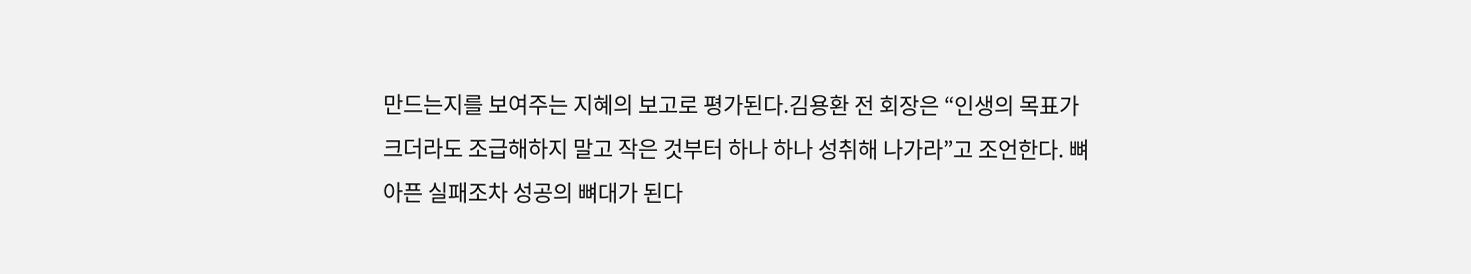만드는지를 보여주는 지혜의 보고로 평가된다.김용환 전 회장은 “인생의 목표가 크더라도 조급해하지 말고 작은 것부터 하나 하나 성취해 나가라”고 조언한다. 뼈아픈 실패조차 성공의 뼈대가 된다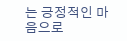는 긍정적인 마음으로